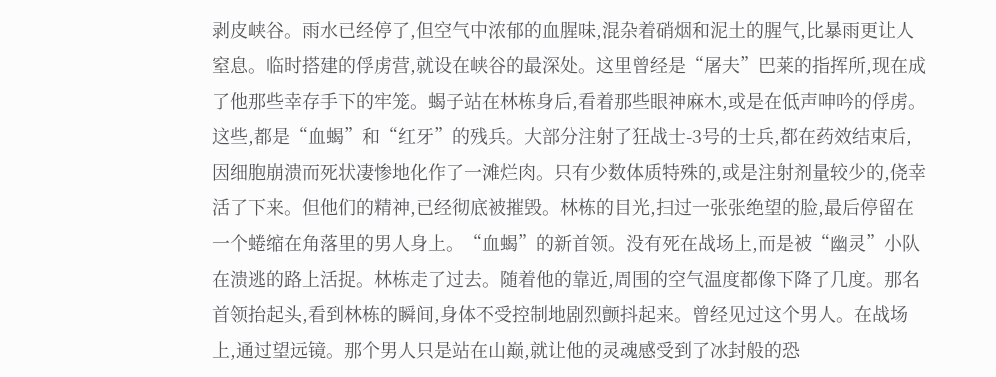剥皮峡谷。雨水已经停了,但空气中浓郁的血腥味,混杂着硝烟和泥土的腥气,比暴雨更让人窒息。临时搭建的俘虏营,就设在峡谷的最深处。这里曾经是“屠夫”巴莱的指挥所,现在成了他那些幸存手下的牢笼。蝎子站在林栋身后,看着那些眼神麻木,或是在低声呻吟的俘虏。这些,都是“血蝎”和“红牙”的残兵。大部分注射了狂战士-3号的士兵,都在药效结束后,因细胞崩溃而死状凄惨地化作了一滩烂肉。只有少数体质特殊的,或是注射剂量较少的,侥幸活了下来。但他们的精神,已经彻底被摧毁。林栋的目光,扫过一张张绝望的脸,最后停留在一个蜷缩在角落里的男人身上。“血蝎”的新首领。没有死在战场上,而是被“幽灵”小队在溃逃的路上活捉。林栋走了过去。随着他的靠近,周围的空气温度都像下降了几度。那名首领抬起头,看到林栋的瞬间,身体不受控制地剧烈颤抖起来。曾经见过这个男人。在战场上,通过望远镜。那个男人只是站在山巅,就让他的灵魂感受到了冰封般的恐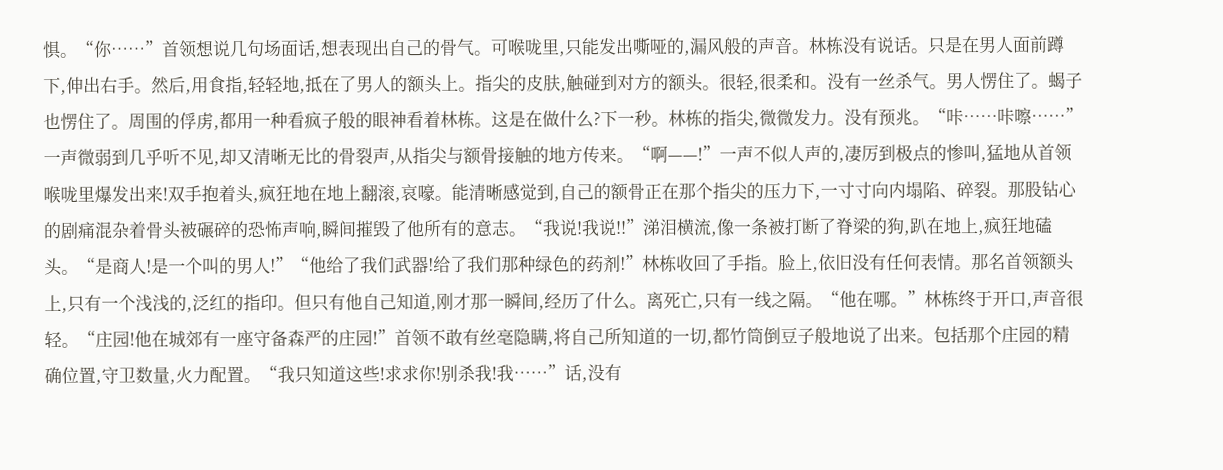惧。“你……”首领想说几句场面话,想表现出自己的骨气。可喉咙里,只能发出嘶哑的,漏风般的声音。林栋没有说话。只是在男人面前蹲下,伸出右手。然后,用食指,轻轻地,抵在了男人的额头上。指尖的皮肤,触碰到对方的额头。很轻,很柔和。没有一丝杀气。男人愣住了。蝎子也愣住了。周围的俘虏,都用一种看疯子般的眼神看着林栋。这是在做什么?下一秒。林栋的指尖,微微发力。没有预兆。“咔……咔嚓……”一声微弱到几乎听不见,却又清晰无比的骨裂声,从指尖与额骨接触的地方传来。“啊——!”一声不似人声的,凄厉到极点的惨叫,猛地从首领喉咙里爆发出来!双手抱着头,疯狂地在地上翻滚,哀嚎。能清晰感觉到,自己的额骨正在那个指尖的压力下,一寸寸向内塌陷、碎裂。那股钻心的剧痛混杂着骨头被碾碎的恐怖声响,瞬间摧毁了他所有的意志。“我说!我说!!”涕泪横流,像一条被打断了脊梁的狗,趴在地上,疯狂地磕头。“是商人!是一个叫的男人!”“他给了我们武器!给了我们那种绿色的药剂!”林栋收回了手指。脸上,依旧没有任何表情。那名首领额头上,只有一个浅浅的,泛红的指印。但只有他自己知道,刚才那一瞬间,经历了什么。离死亡,只有一线之隔。“他在哪。”林栋终于开口,声音很轻。“庄园!他在城郊有一座守备森严的庄园!”首领不敢有丝毫隐瞒,将自己所知道的一切,都竹筒倒豆子般地说了出来。包括那个庄园的精确位置,守卫数量,火力配置。“我只知道这些!求求你!别杀我!我……”话,没有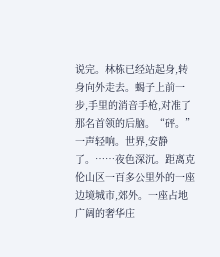说完。林栋已经站起身,转身向外走去。蝎子上前一步,手里的消音手枪,对准了那名首领的后脑。“砰。”一声轻响。世界,安静了。……夜色深沉。距离克伦山区一百多公里外的一座边境城市,郊外。一座占地广阔的奢华庄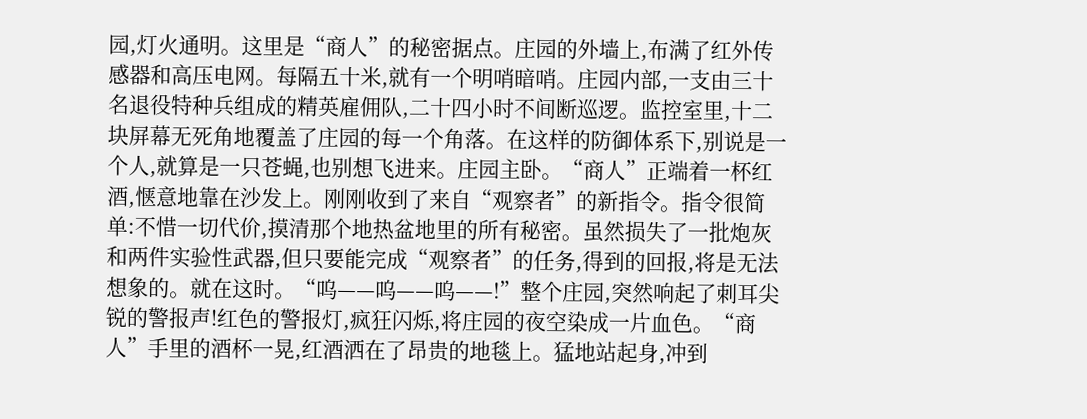园,灯火通明。这里是“商人”的秘密据点。庄园的外墙上,布满了红外传感器和高压电网。每隔五十米,就有一个明哨暗哨。庄园内部,一支由三十名退役特种兵组成的精英雇佣队,二十四小时不间断巡逻。监控室里,十二块屏幕无死角地覆盖了庄园的每一个角落。在这样的防御体系下,别说是一个人,就算是一只苍蝇,也别想飞进来。庄园主卧。“商人”正端着一杯红酒,惬意地靠在沙发上。刚刚收到了来自“观察者”的新指令。指令很简单:不惜一切代价,摸清那个地热盆地里的所有秘密。虽然损失了一批炮灰和两件实验性武器,但只要能完成“观察者”的任务,得到的回报,将是无法想象的。就在这时。“呜——呜——呜——!”整个庄园,突然响起了刺耳尖锐的警报声!红色的警报灯,疯狂闪烁,将庄园的夜空染成一片血色。“商人”手里的酒杯一晃,红酒洒在了昂贵的地毯上。猛地站起身,冲到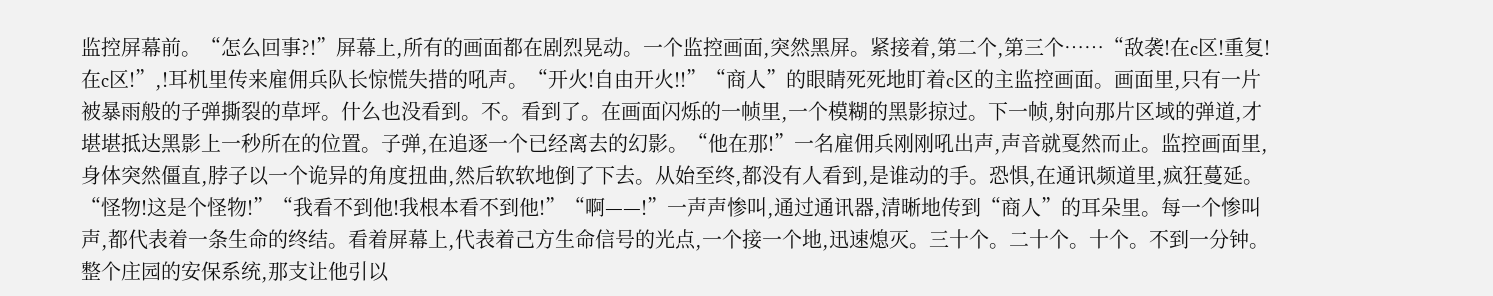监控屏幕前。“怎么回事?!”屏幕上,所有的画面都在剧烈晃动。一个监控画面,突然黑屏。紧接着,第二个,第三个……“敌袭!在c区!重复!在c区!”,!耳机里传来雇佣兵队长惊慌失措的吼声。“开火!自由开火!!”“商人”的眼睛死死地盯着c区的主监控画面。画面里,只有一片被暴雨般的子弹撕裂的草坪。什么也没看到。不。看到了。在画面闪烁的一帧里,一个模糊的黑影掠过。下一帧,射向那片区域的弹道,才堪堪抵达黑影上一秒所在的位置。子弹,在追逐一个已经离去的幻影。“他在那!”一名雇佣兵刚刚吼出声,声音就戛然而止。监控画面里,身体突然僵直,脖子以一个诡异的角度扭曲,然后软软地倒了下去。从始至终,都没有人看到,是谁动的手。恐惧,在通讯频道里,疯狂蔓延。“怪物!这是个怪物!”“我看不到他!我根本看不到他!”“啊——!”一声声惨叫,通过通讯器,清晰地传到“商人”的耳朵里。每一个惨叫声,都代表着一条生命的终结。看着屏幕上,代表着己方生命信号的光点,一个接一个地,迅速熄灭。三十个。二十个。十个。不到一分钟。整个庄园的安保系统,那支让他引以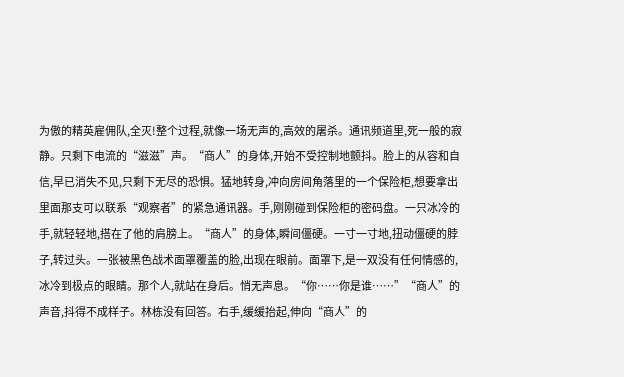为傲的精英雇佣队,全灭!整个过程,就像一场无声的,高效的屠杀。通讯频道里,死一般的寂静。只剩下电流的“滋滋”声。“商人”的身体,开始不受控制地颤抖。脸上的从容和自信,早已消失不见,只剩下无尽的恐惧。猛地转身,冲向房间角落里的一个保险柜,想要拿出里面那支可以联系“观察者”的紧急通讯器。手,刚刚碰到保险柜的密码盘。一只冰冷的手,就轻轻地,搭在了他的肩膀上。“商人”的身体,瞬间僵硬。一寸一寸地,扭动僵硬的脖子,转过头。一张被黑色战术面罩覆盖的脸,出现在眼前。面罩下,是一双没有任何情感的,冰冷到极点的眼睛。那个人,就站在身后。悄无声息。“你……你是谁……”“商人”的声音,抖得不成样子。林栋没有回答。右手,缓缓抬起,伸向“商人”的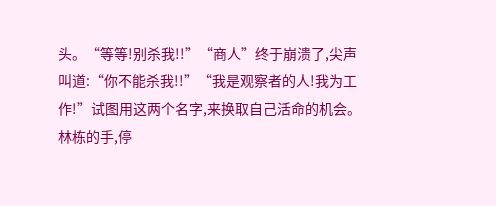头。“等等!别杀我!!”“商人”终于崩溃了,尖声叫道:“你不能杀我!!”“我是观察者的人!我为工作!”试图用这两个名字,来换取自己活命的机会。林栋的手,停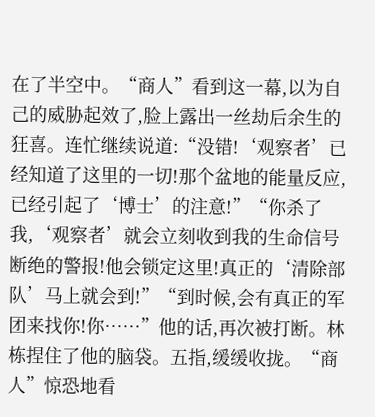在了半空中。“商人”看到这一幕,以为自己的威胁起效了,脸上露出一丝劫后余生的狂喜。连忙继续说道:“没错!‘观察者’已经知道了这里的一切!那个盆地的能量反应,已经引起了‘博士’的注意!”“你杀了我,‘观察者’就会立刻收到我的生命信号断绝的警报!他会锁定这里!真正的‘清除部队’马上就会到!”“到时候,会有真正的军团来找你!你……”他的话,再次被打断。林栋捏住了他的脑袋。五指,缓缓收拢。“商人”惊恐地看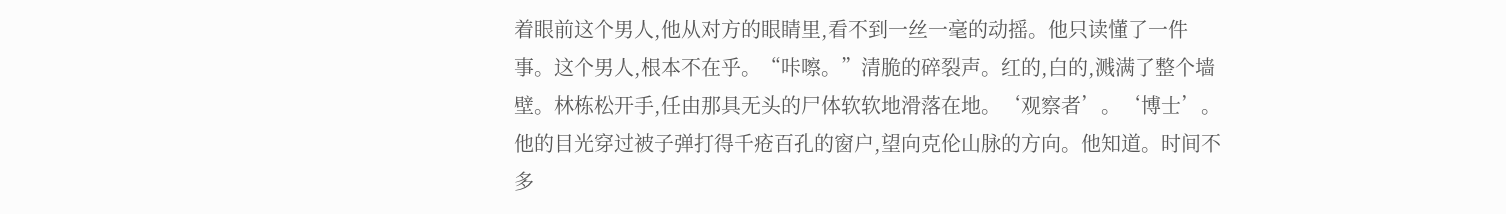着眼前这个男人,他从对方的眼睛里,看不到一丝一毫的动摇。他只读懂了一件事。这个男人,根本不在乎。“咔嚓。”清脆的碎裂声。红的,白的,溅满了整个墙壁。林栋松开手,任由那具无头的尸体软软地滑落在地。‘观察者’。‘博士’。他的目光穿过被子弹打得千疮百孔的窗户,望向克伦山脉的方向。他知道。时间不多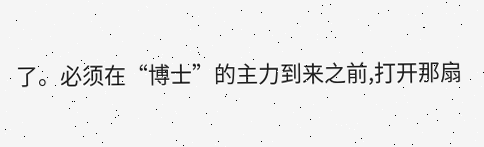了。必须在“博士”的主力到来之前,打开那扇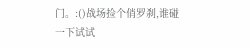门。:()战场捡个俏罗刹,谁碰一下试试